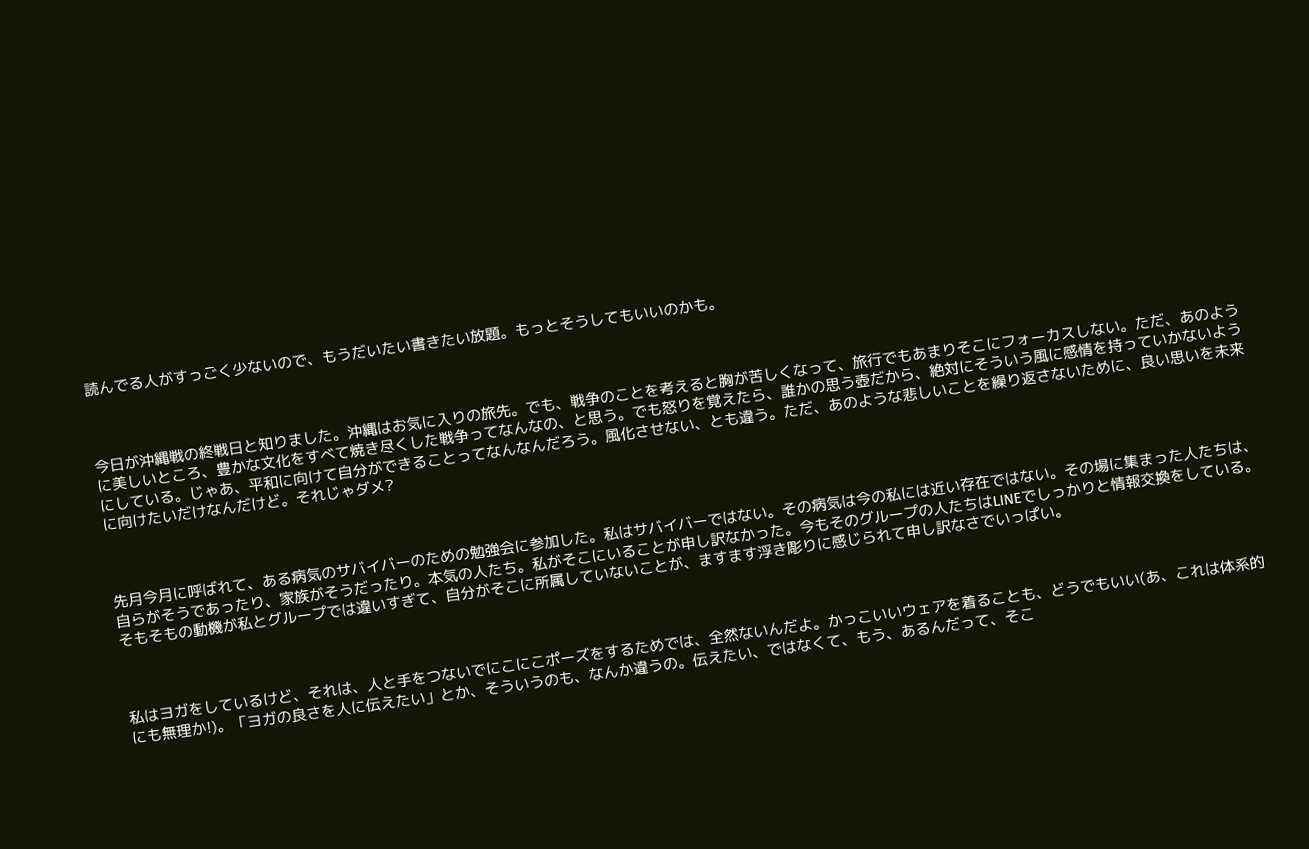読んでる人がすっごく少ないので、もうだいたい書きたい放題。もっとそうしてもいいのかも。



今日が沖縄戦の終戦日と知りました。沖縄はお気に入りの旅先。でも、戦争のことを考えると胸が苦しくなって、旅行でもあまりそこにフォーカスしない。ただ、あのように美しいところ、豊かな文化をすべて焼き尽くした戦争ってなんなの、と思う。でも怒りを覚えたら、誰かの思う壺だから、絶対にそういう風に感情を持っていかないようにしている。じゃあ、平和に向けて自分ができることってなんなんだろう。風化させない、とも違う。ただ、あのような悲しいことを繰り返さないために、良い思いを未来に向けたいだけなんだけど。それじゃダメ?



先月今月に呼ばれて、ある病気のサバイバーのための勉強会に参加した。私はサバイバーではない。その病気は今の私には近い存在ではない。その場に集まった人たちは、自らがそうであったり、家族がそうだったり。本気の人たち。私がそこにいることが申し訳なかった。今もそのグループの人たちはLINEでしっかりと情報交換をしている。そもそもの動機が私とグループでは違いすぎて、自分がそこに所属していないことが、ますます浮き彫りに感じられて申し訳なさでいっぱい。



私はヨガをしているけど、それは、人と手をつないでにこにこポーズをするためでは、全然ないんだよ。かっこいいウェアを着ることも、どうでもいい(あ、これは体系的にも無理か!)。「ヨガの良さを人に伝えたい」とか、そういうのも、なんか違うの。伝えたい、ではなくて、もう、あるんだって、そこ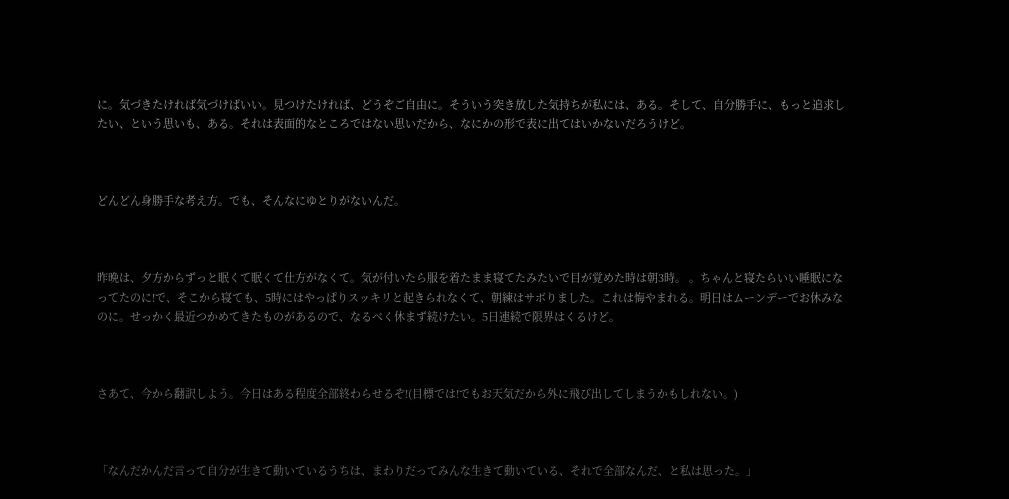に。気づきたければ気づけばいい。見つけたければ、どうぞご自由に。そういう突き放した気持ちが私には、ある。そして、自分勝手に、もっと追求したい、という思いも、ある。それは表面的なところではない思いだから、なにかの形で表に出てはいかないだろうけど。



どんどん身勝手な考え方。でも、そんなにゆとりがないんだ。



昨晩は、夕方からずっと眠くて眠くて仕方がなくて。気が付いたら服を着たまま寝てたみたいで目が覚めた時は朝3時。 。ちゃんと寝たらいい睡眠になってたのに!で、そこから寝ても、5時にはやっぱりスッキリと起きられなくて、朝練はサボりました。これは悔やまれる。明日はムーンデーでお休みなのに。せっかく最近つかめてきたものがあるので、なるべく休まず続けたい。5日連続で限界はくるけど。



さあて、今から翻訳しよう。今日はある程度全部終わらせるぞ!(目標では!でもお天気だから外に飛び出してしまうかもしれない。)



「なんだかんだ言って自分が生きて動いているうちは、まわりだってみんな生きて動いている、それで全部なんだ、と私は思った。」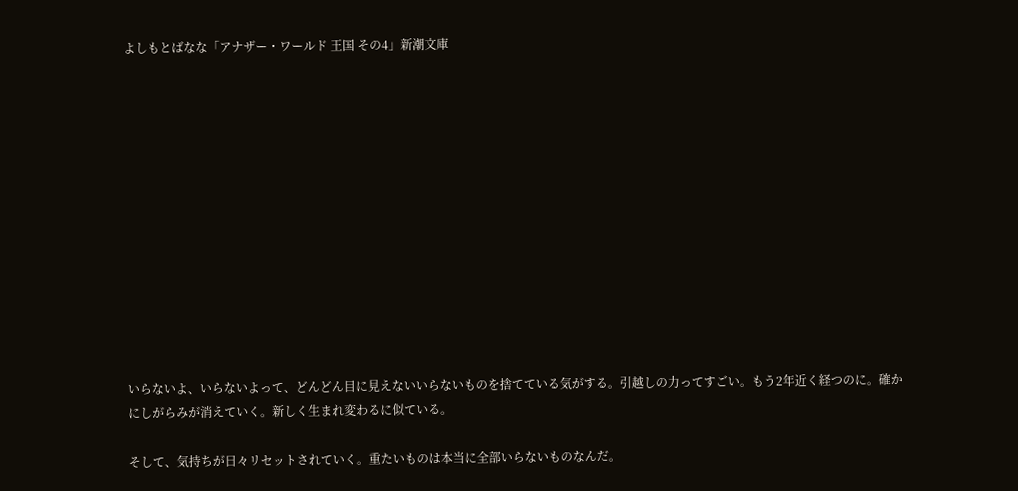よしもとばなな「アナザー・ワールド 王国 その4」新潮文庫













いらないよ、いらないよって、どんどん目に見えないいらないものを捨てている気がする。引越しの力ってすごい。もう2年近く経つのに。確かにしがらみが消えていく。新しく生まれ変わるに似ている。

そして、気持ちが日々リセットされていく。重たいものは本当に全部いらないものなんだ。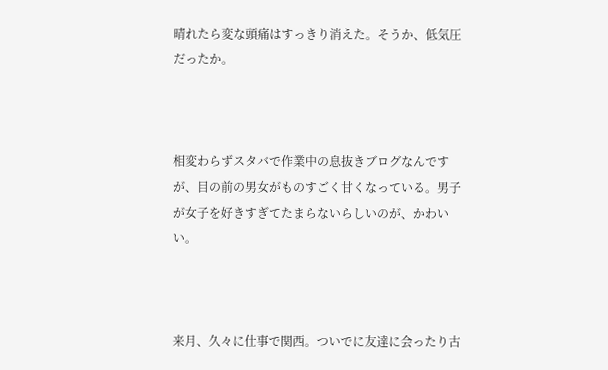晴れたら変な頭痛はすっきり消えた。そうか、低気圧だったか。



相変わらずスタバで作業中の息抜きブログなんですが、目の前の男女がものすごく甘くなっている。男子が女子を好きすぎてたまらないらしいのが、かわいい。



来月、久々に仕事で関西。ついでに友達に会ったり古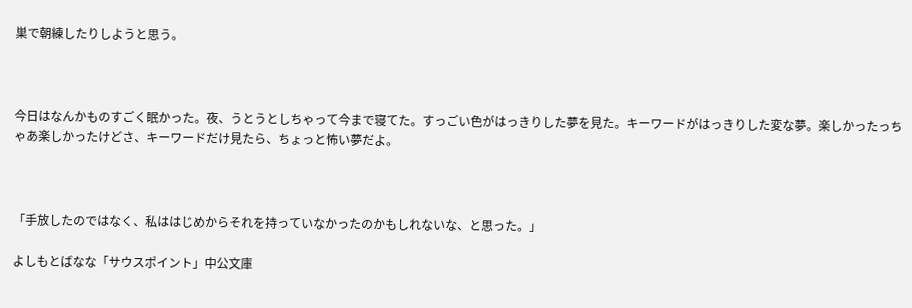巣で朝練したりしようと思う。



今日はなんかものすごく眠かった。夜、うとうとしちゃって今まで寝てた。すっごい色がはっきりした夢を見た。キーワードがはっきりした変な夢。楽しかったっちゃあ楽しかったけどさ、キーワードだけ見たら、ちょっと怖い夢だよ。



「手放したのではなく、私ははじめからそれを持っていなかったのかもしれないな、と思った。」

よしもとばなな「サウスポイント」中公文庫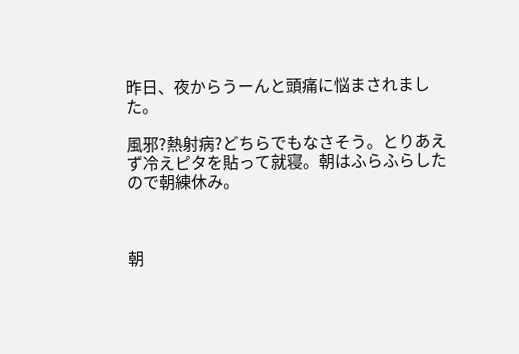昨日、夜からうーんと頭痛に悩まされました。

風邪?熱射病?どちらでもなさそう。とりあえず冷えピタを貼って就寝。朝はふらふらしたので朝練休み。



朝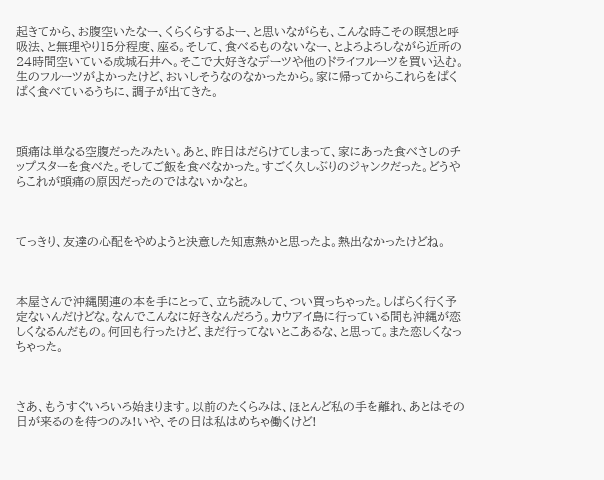起きてから、お腹空いたなー、くらくらするよー、と思いながらも、こんな時こその瞑想と呼吸法、と無理やり15分程度、座る。そして、食べるものないなー、とよろよろしながら近所の24時間空いている成城石井へ。そこで大好きなデーツや他のドライフルーツを買い込む。生のフルーツがよかったけど、おいしそうなのなかったから。家に帰ってからこれらをぱくぱく食べているうちに、調子が出てきた。



頭痛は単なる空腹だったみたい。あと、昨日はだらけてしまって、家にあった食べさしのチップスターを食べた。そしてご飯を食べなかった。すごく久しぶりのジャンクだった。どうやらこれが頭痛の原因だったのではないかなと。



てっきり、友達の心配をやめようと決意した知恵熱かと思ったよ。熱出なかったけどね。



本屋さんで沖縄関連の本を手にとって、立ち読みして、つい買っちゃった。しばらく行く予定ないんだけどな。なんでこんなに好きなんだろう。カウアイ島に行っている間も沖縄が恋しくなるんだもの。何回も行ったけど、まだ行ってないとこあるな、と思って。また恋しくなっちゃった。



さあ、もうすぐいろいろ始まります。以前のたくらみは、ほとんど私の手を離れ、あとはその日が来るのを待つのみ!いや、その日は私はめちゃ働くけど!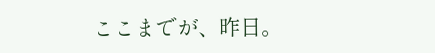ここまでが、昨日。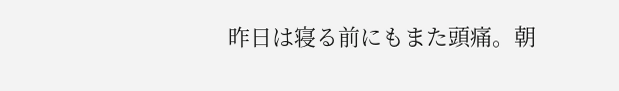昨日は寝る前にもまた頭痛。朝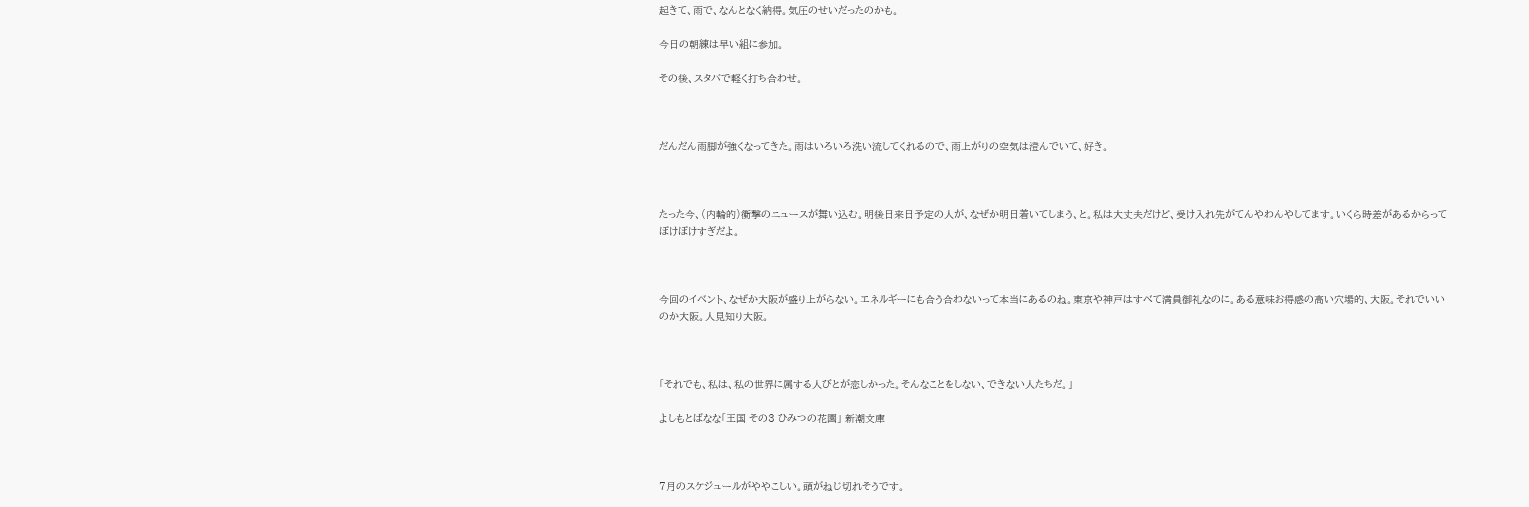起きて、雨で、なんとなく納得。気圧のせいだったのかも。

今日の朝練は早い組に参加。

その後、スタバで軽く打ち合わせ。



だんだん雨脚が強くなってきた。雨はいろいろ洗い流してくれるので、雨上がりの空気は澄んでいて、好き。



たった今、(内輪的)衝撃のニュースが舞い込む。明後日来日予定の人が、なぜか明日着いてしまう、と。私は大丈夫だけど、受け入れ先がてんやわんやしてます。いくら時差があるからってぼけぼけすぎだよ。



今回のイベント、なぜか大阪が盛り上がらない。エネルギーにも合う合わないって本当にあるのね。東京や神戸はすべて満員御礼なのに。ある意味お得感の高い穴場的、大阪。それでいいのか大阪。人見知り大阪。



「それでも、私は、私の世界に属する人びとが恋しかった。そんなことをしない、できない人たちだ。」

よしもとばなな「王国 その3 ひみつの花園」 新潮文庫



7月のスケジュールがややこしい。頭がねじ切れそうです。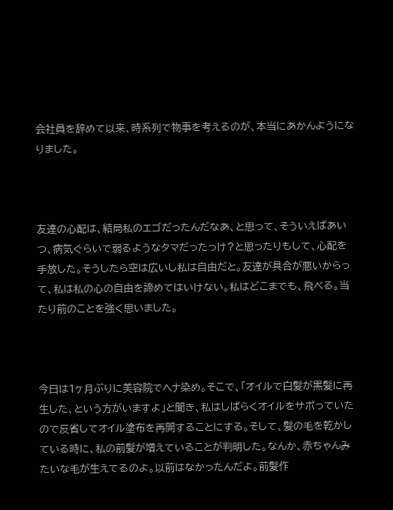会社員を辞めて以来、時系列で物事を考えるのが、本当にあかんようになりました。



友達の心配は、結局私のエゴだったんだなあ、と思って、そういえばあいつ、病気ぐらいで弱るようなタマだったっけ?と思ったりもして、心配を手放した。そうしたら空は広いし私は自由だと。友達が具合が悪いからって、私は私の心の自由を諦めてはいけない。私はどこまでも、飛べる。当たり前のことを強く思いました。



今日は1ヶ月ぶりに美容院でヘナ染め。そこで、「オイルで白髪が黒髪に再生した、という方がいますよ」と聞き、私はしばらくオイルをサボっていたので反省してオイル塗布を再開することにする。そして、髪の毛を乾かしている時に、私の前髪が増えていることが判明した。なんか、赤ちゃんみたいな毛が生えてるのよ。以前はなかったんだよ。前髪作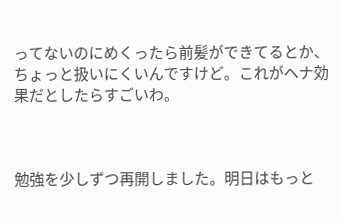ってないのにめくったら前髪ができてるとか、ちょっと扱いにくいんですけど。これがヘナ効果だとしたらすごいわ。



勉強を少しずつ再開しました。明日はもっと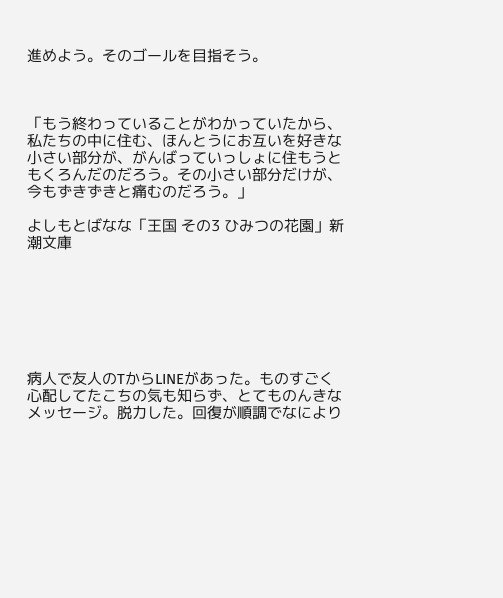進めよう。そのゴールを目指そう。



「もう終わっていることがわかっていたから、私たちの中に住む、ほんとうにお互いを好きな小さい部分が、がんばっていっしょに住もうともくろんだのだろう。その小さい部分だけが、今もずきずきと痛むのだろう。」

よしもとばなな「王国 その3 ひみつの花園」新潮文庫







病人で友人のTからLINEがあった。ものすごく心配してたこちの気も知らず、とてものんきなメッセージ。脱力した。回復が順調でなにより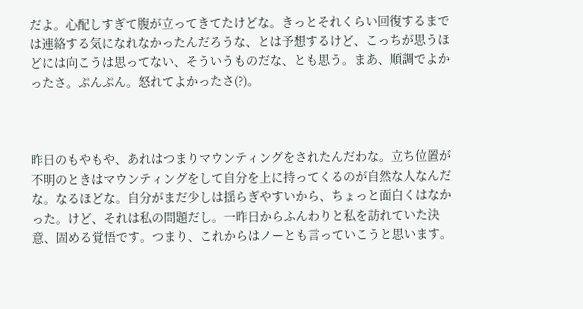だよ。心配しすぎて腹が立ってきてたけどな。きっとそれくらい回復するまでは連絡する気になれなかったんだろうな、とは予想するけど、こっちが思うほどには向こうは思ってない、そういうものだな、とも思う。まあ、順調でよかったさ。ぷんぷん。怒れてよかったさ(?)。



昨日のもやもや、あれはつまりマウンティングをされたんだわな。立ち位置が不明のときはマウンティングをして自分を上に持ってくるのが自然な人なんだな。なるほどな。自分がまだ少しは揺らぎやすいから、ちょっと面白くはなかった。けど、それは私の問題だし。一昨日からふんわりと私を訪れていた決意、固める覚悟です。つまり、これからはノーとも言っていこうと思います。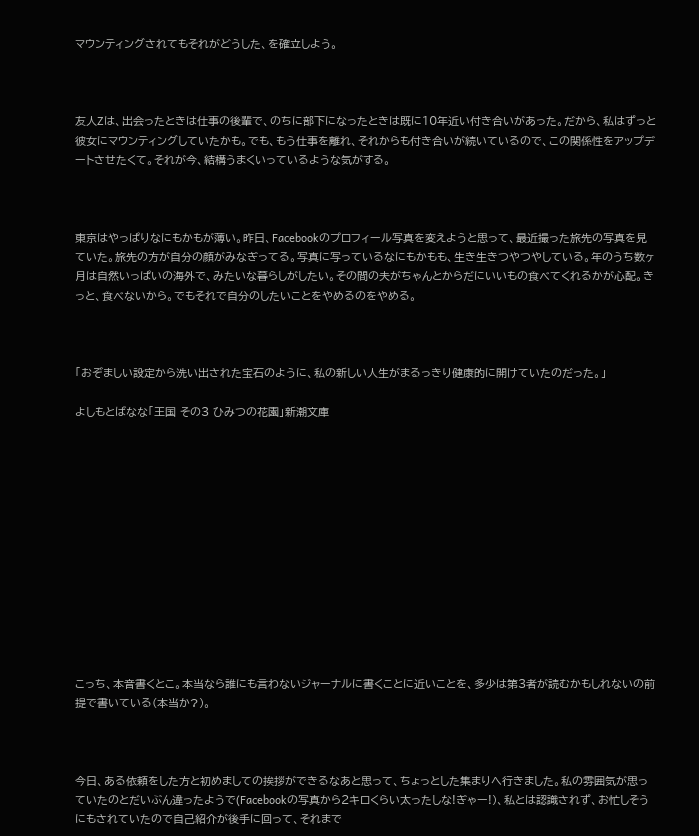マウンティングされてもそれがどうした、を確立しよう。



友人Zは、出会ったときは仕事の後輩で、のちに部下になったときは既に10年近い付き合いがあった。だから、私はずっと彼女にマウンティングしていたかも。でも、もう仕事を離れ、それからも付き合いが続いているので、この関係性をアップデートさせたくて。それが今、結構うまくいっているような気がする。



東京はやっぱりなにもかもが薄い。昨日、Facebookのプロフィール写真を変えようと思って、最近撮った旅先の写真を見ていた。旅先の方が自分の顔がみなぎってる。写真に写っているなにもかもも、生き生きつやつやしている。年のうち数ヶ月は自然いっぱいの海外で、みたいな暮らしがしたい。その間の夫がちゃんとからだにいいもの食べてくれるかが心配。きっと、食べないから。でもそれで自分のしたいことをやめるのをやめる。



「おぞましい設定から洗い出された宝石のように、私の新しい人生がまるっきり健康的に開けていたのだった。」

よしもとばなな「王国 その3 ひみつの花園」新潮文庫













こっち、本音書くとこ。本当なら誰にも言わないジャーナルに書くことに近いことを、多少は第3者が読むかもしれないの前提で書いている(本当か?)。



今日、ある依頼をした方と初めましての挨拶ができるなあと思って、ちょっとした集まりへ行きました。私の雰囲気が思っていたのとだいぶん違ったようで(Facebookの写真から2キロくらい太ったしな!ぎゃー!)、私とは認識されず、お忙しそうにもされていたので自己紹介が後手に回って、それまで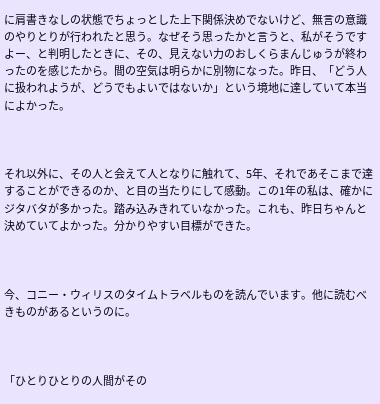に肩書きなしの状態でちょっとした上下関係決めでないけど、無言の意識のやりとりが行われたと思う。なぜそう思ったかと言うと、私がそうですよー、と判明したときに、その、見えない力のおしくらまんじゅうが終わったのを感じたから。間の空気は明らかに別物になった。昨日、「どう人に扱われようが、どうでもよいではないか」という境地に達していて本当によかった。



それ以外に、その人と会えて人となりに触れて、5年、それであそこまで達することができるのか、と目の当たりにして感動。この1年の私は、確かにジタバタが多かった。踏み込みきれていなかった。これも、昨日ちゃんと決めていてよかった。分かりやすい目標ができた。



今、コニー・ウィリスのタイムトラベルものを読んでいます。他に読むべきものがあるというのに。



「ひとりひとりの人間がその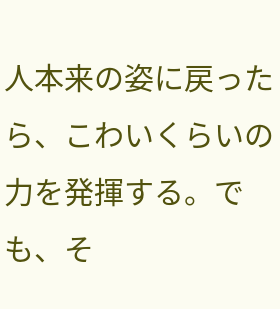人本来の姿に戻ったら、こわいくらいの力を発揮する。でも、そ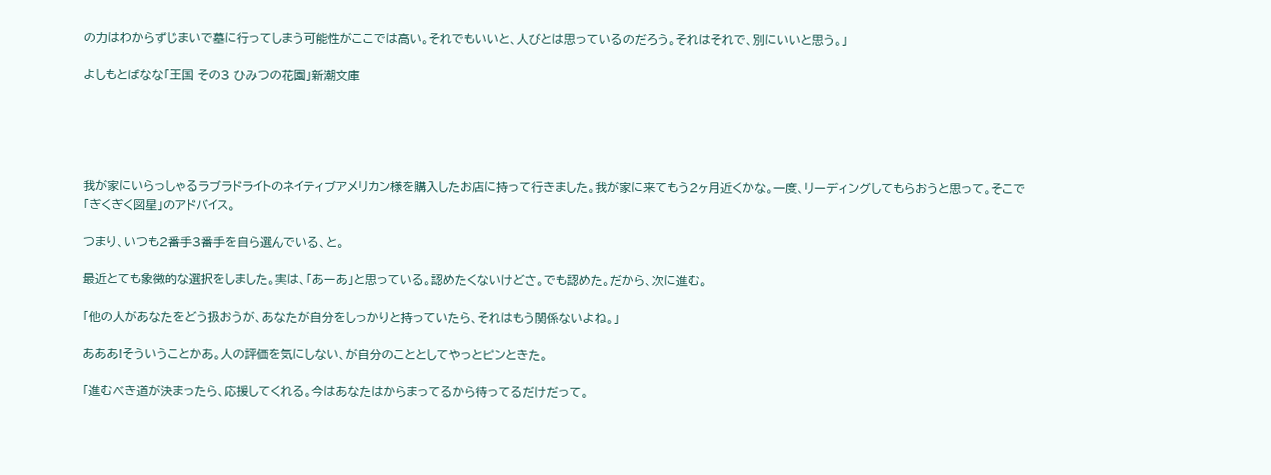の力はわからずじまいで墓に行ってしまう可能性がここでは高い。それでもいいと、人びとは思っているのだろう。それはそれで、別にいいと思う。」

よしもとばなな「王国 その3 ひみつの花園」新潮文庫





我が家にいらっしゃるラブラドライトのネイティブアメリカン様を購入したお店に持って行きました。我が家に来てもう2ヶ月近くかな。一度、リーディングしてもらおうと思って。そこで「ぎくぎく図星」のアドバイス。

つまり、いつも2番手3番手を自ら選んでいる、と。

最近とても象徴的な選択をしました。実は、「あーあ」と思っている。認めたくないけどさ。でも認めた。だから、次に進む。

「他の人があなたをどう扱おうが、あなたが自分をしっかりと持っていたら、それはもう関係ないよね。」

あああ!そういうことかあ。人の評価を気にしない、が自分のこととしてやっとピンときた。

「進むべき道が決まったら、応援してくれる。今はあなたはからまってるから待ってるだけだって。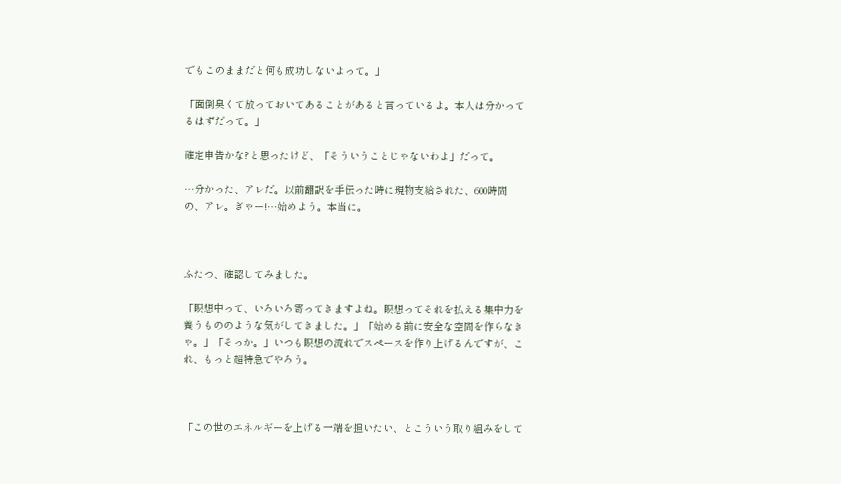でもこのままだと何も成功しないよって。」

「面倒臭くて放っておいてあることがあると言っているよ。本人は分かってるはずだって。」

確定申告かな?と思ったけど、「そういうことじゃないわよ」だって。

…分かった、アレだ。以前翻訳を手伝った時に現物支給された、600時間の、アレ。ぎゃー!…始めよう。本当に。



ふたつ、確認してみました。

「瞑想中って、いろいろ寄ってきますよね。瞑想ってそれを払える集中力を養うもののような気がしてきました。」「始める前に安全な空間を作らなきゃ。」「そっか。」いつも瞑想の流れでスペースを作り上げるんですが、これ、もっと超特急でやろう。



「この世のエネルギーを上げる一端を担いたい、とこういう取り組みをして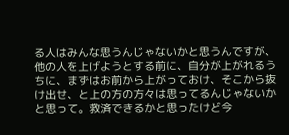る人はみんな思うんじゃないかと思うんですが、他の人を上げようとする前に、自分が上がれるうちに、まずはお前から上がっておけ、そこから抜け出せ、と上の方の方々は思ってるんじゃないかと思って。救済できるかと思ったけど今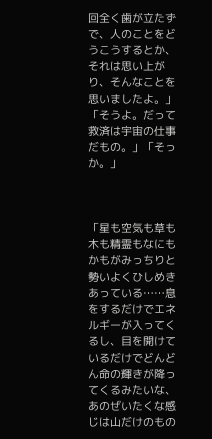回全く歯が立たずで、人のことをどうこうするとか、それは思い上がり、そんなことを思いましたよ。」「そうよ。だって救済は宇宙の仕事だもの。」「そっか。」



「星も空気も草も木も精霊もなにもかもがみっちりと勢いよくひしめきあっている……息をするだけでエネルギーが入ってくるし、目を開けているだけでどんどん命の輝きが降ってくるみたいな、あのぜいたくな感じは山だけのもの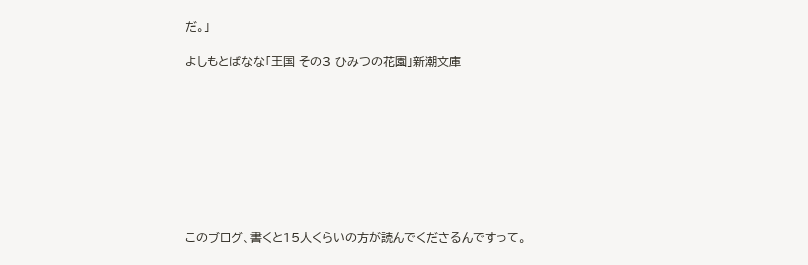だ。」

よしもとばなな「王国 その3 ひみつの花園」新潮文庫









このブログ、書くと15人くらいの方が読んでくださるんですって。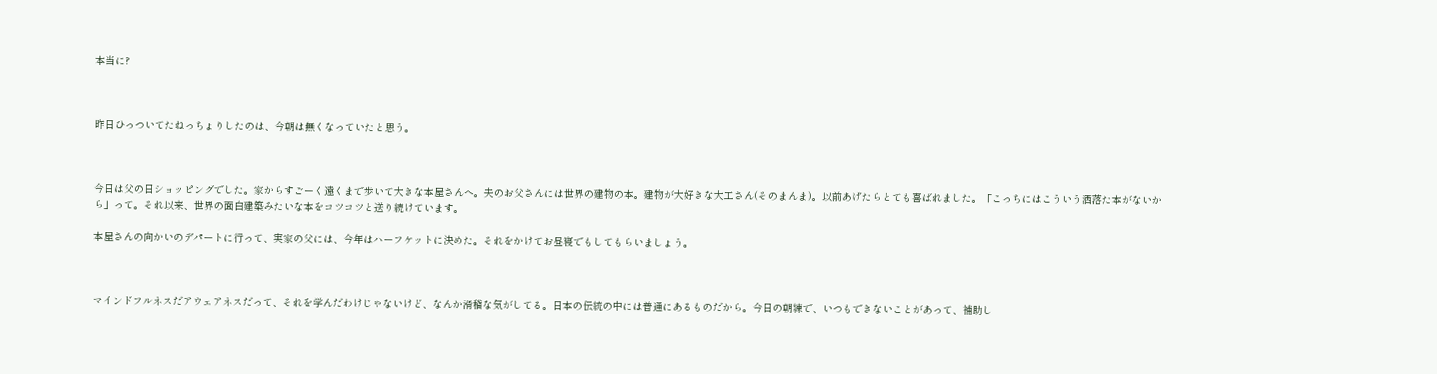本当に?



昨日ひっついてたねっちょりしたのは、今朝は無くなっていたと思う。



今日は父の日ショッピングでした。家からすごーく遠くまで歩いて大きな本屋さんへ。夫のお父さんには世界の建物の本。建物が大好きな大工さん(そのまんま)。以前あげたらとても喜ばれました。「こっちにはこういう洒落た本がないから」って。それ以来、世界の面白建築みたいな本をコツコツと送り続けています。

本屋さんの向かいのデパートに行って、実家の父には、今年はハーフケットに決めた。それをかけてお昼寝でもしてもらいましょう。



マインドフルネスだアウェアネスだって、それを学んだわけじゃないけど、なんか滑稽な気がしてる。日本の伝統の中には普通にあるものだから。今日の朝練で、いつもできないことがあって、補助し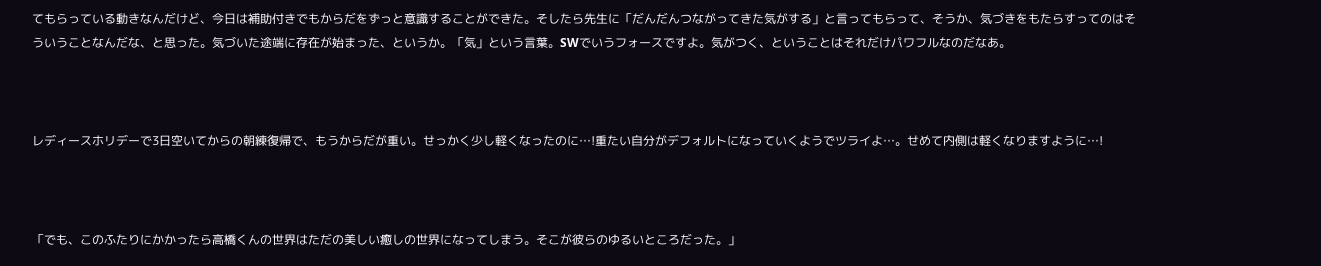てもらっている動きなんだけど、今日は補助付きでもからだをずっと意識することができた。そしたら先生に「だんだんつながってきた気がする」と言ってもらって、そうか、気づきをもたらすってのはそういうことなんだな、と思った。気づいた途端に存在が始まった、というか。「気」という言葉。SWでいうフォースですよ。気がつく、ということはそれだけパワフルなのだなあ。



レディースホリデーで3日空いてからの朝練復帰で、もうからだが重い。せっかく少し軽くなったのに…!重たい自分がデフォルトになっていくようでツライよ…。せめて内側は軽くなりますように…!



「でも、このふたりにかかったら高橋くんの世界はただの美しい癒しの世界になってしまう。そこが彼らのゆるいところだった。」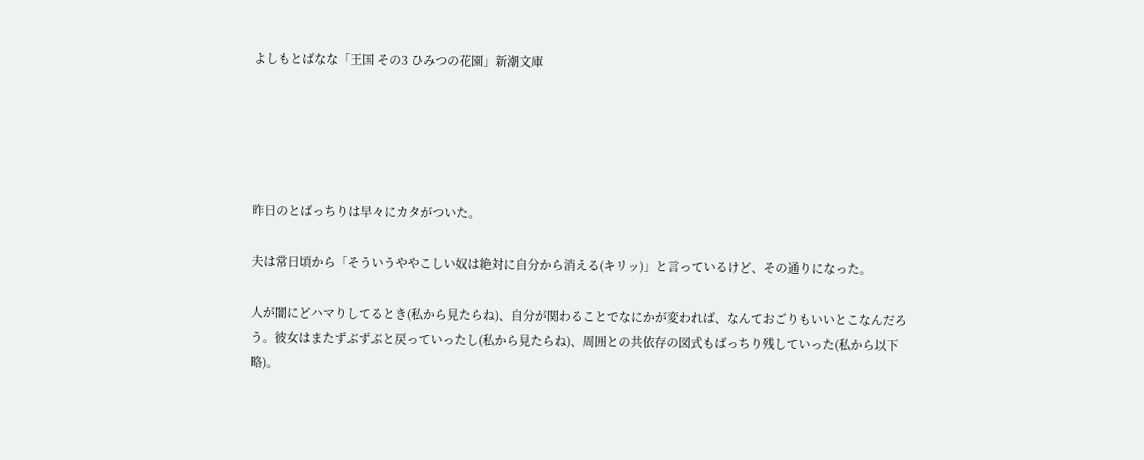よしもとばなな「王国 その3 ひみつの花園」新潮文庫





昨日のとばっちりは早々にカタがついた。

夫は常日頃から「そういうややこしい奴は絶対に自分から消える(キリッ)」と言っているけど、その通りになった。

人が闇にどハマりしてるとき(私から見たらね)、自分が関わることでなにかが変われば、なんておごりもいいとこなんだろう。彼女はまたずぶずぶと戻っていったし(私から見たらね)、周囲との共依存の図式もばっちり残していった(私から以下略)。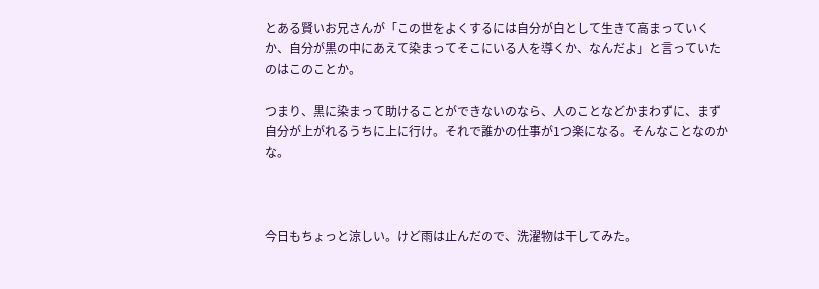とある賢いお兄さんが「この世をよくするには自分が白として生きて高まっていくか、自分が黒の中にあえて染まってそこにいる人を導くか、なんだよ」と言っていたのはこのことか。

つまり、黒に染まって助けることができないのなら、人のことなどかまわずに、まず自分が上がれるうちに上に行け。それで誰かの仕事が1つ楽になる。そんなことなのかな。



今日もちょっと涼しい。けど雨は止んだので、洗濯物は干してみた。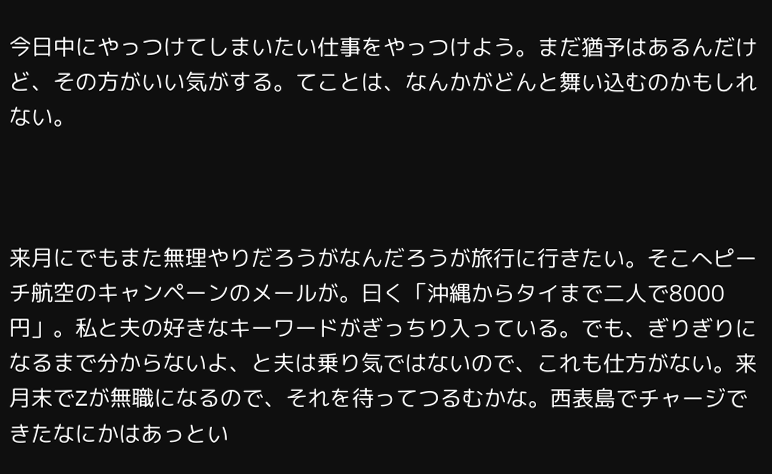今日中にやっつけてしまいたい仕事をやっつけよう。まだ猶予はあるんだけど、その方がいい気がする。てことは、なんかがどんと舞い込むのかもしれない。



来月にでもまた無理やりだろうがなんだろうが旅行に行きたい。そこへピーチ航空のキャンペーンのメールが。曰く「沖縄からタイまで二人で8000円」。私と夫の好きなキーワードがぎっちり入っている。でも、ぎりぎりになるまで分からないよ、と夫は乗り気ではないので、これも仕方がない。来月末でZが無職になるので、それを待ってつるむかな。西表島でチャージできたなにかはあっとい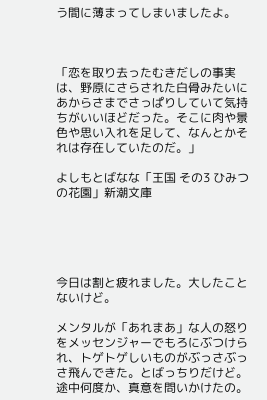う間に薄まってしまいましたよ。



「恋を取り去ったむきだしの事実は、野原にさらされた白骨みたいにあからさまでさっぱりしていて気持ちがいいほどだった。そこに肉や景色や思い入れを足して、なんとかそれは存在していたのだ。」

よしもとばなな「王国 その3 ひみつの花園」新潮文庫





今日は割と疲れました。大したことないけど。

メンタルが「あれまあ」な人の怒りをメッセンジャーでもろにぶつけられ、トゲトゲしいものがぶっさぶっさ飛んできた。とばっちりだけど。途中何度か、真意を問いかけたの。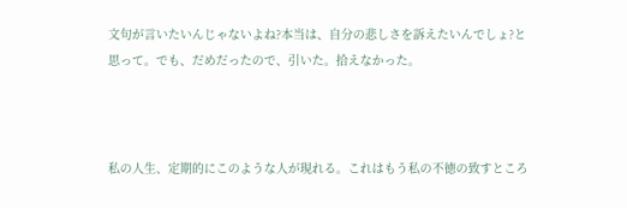文句が言いたいんじゃないよね?本当は、自分の悲しさを訴えたいんでしょ?と思って。でも、だめだったので、引いた。拾えなかった。



私の人生、定期的にこのような人が現れる。これはもう私の不徳の致すところ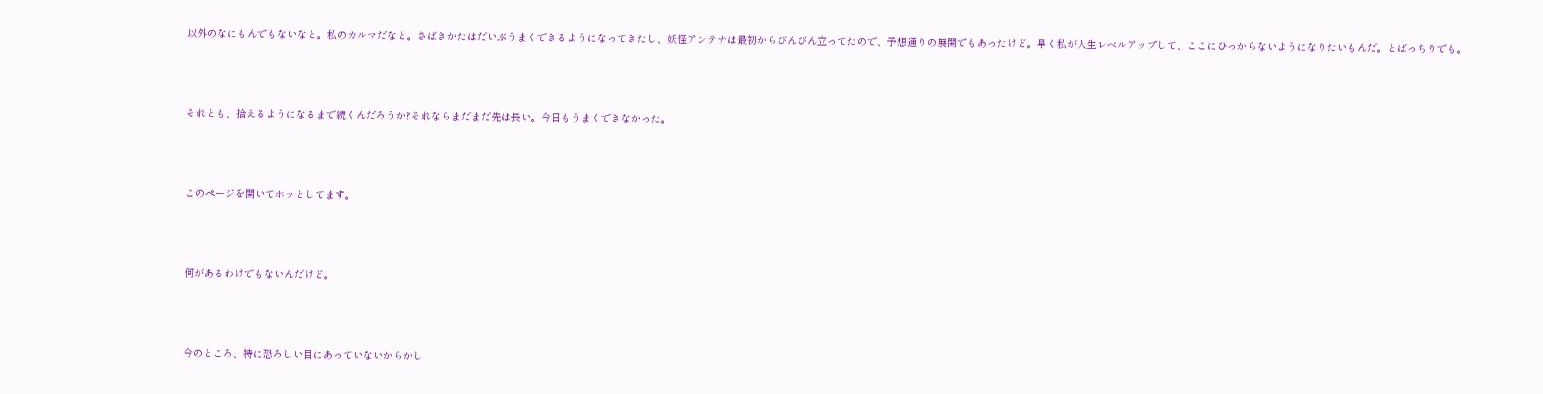以外のなにもんでもないなと。私のカルマだなと。さばきかたはだいぶうまくできるようになってきたし、妖怪アンテナは最初からびんびん立ってたので、予想通りの展開でもあったけど。早く私が人生レベルアップして、ここにひっからないようになりたいもんだ。とばっちりでも。



それとも、拾えるようになるまで続くんだろうか?それならまだまだ先は長い。今日もうまくできなかった。



このページを開いてホッとしてます。



何があるわけでもないんだけど。



今のところ、特に恐ろしい目にあっていないからかし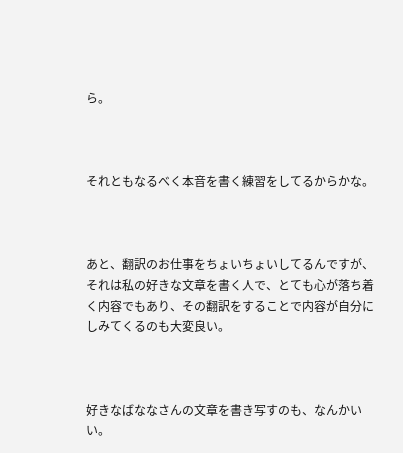ら。



それともなるべく本音を書く練習をしてるからかな。



あと、翻訳のお仕事をちょいちょいしてるんですが、それは私の好きな文章を書く人で、とても心が落ち着く内容でもあり、その翻訳をすることで内容が自分にしみてくるのも大変良い。



好きなばななさんの文章を書き写すのも、なんかいい。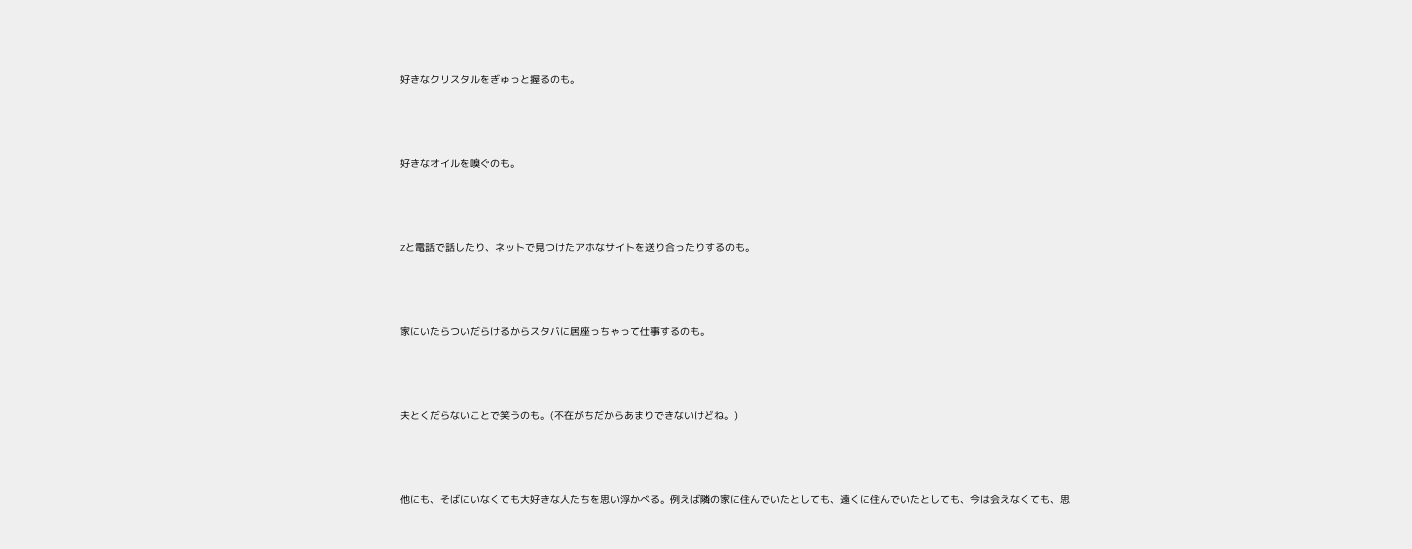好きなクリスタルをぎゅっと握るのも。



好きなオイルを嗅ぐのも。



Zと電話で話したり、ネットで見つけたアホなサイトを送り合ったりするのも。



家にいたらついだらけるからスタバに居座っちゃって仕事するのも。



夫とくだらないことで笑うのも。(不在がちだからあまりできないけどね。)



他にも、そばにいなくても大好きな人たちを思い浮かべる。例えば隣の家に住んでいたとしても、遠くに住んでいたとしても、今は会えなくても、思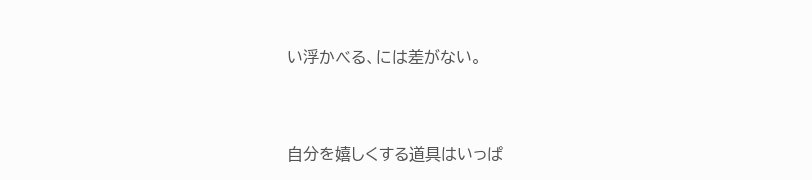い浮かべる、には差がない。



自分を嬉しくする道具はいっぱ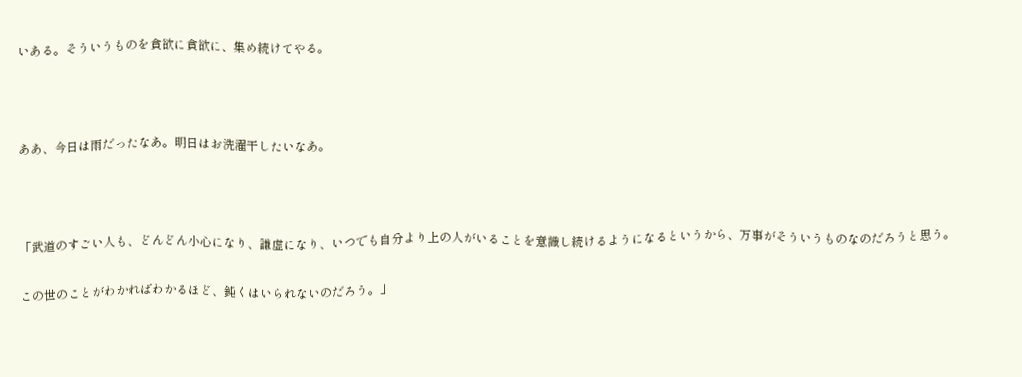いある。そういうものを貪欲に貪欲に、集め続けてやる。



ああ、今日は雨だったなあ。明日はお洗濯干したいなあ。



「武道のすごい人も、どんどん小心になり、謙虚になり、いつでも自分より上の人がいることを意識し続けるようになるというから、万事がそういうものなのだろうと思う。

この世のことがわかればわかるほど、鈍くはいられないのだろう。」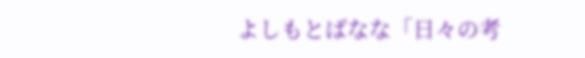よしもとばなな「日々の考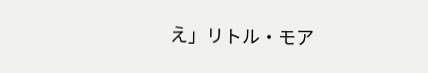え」リトル・モア